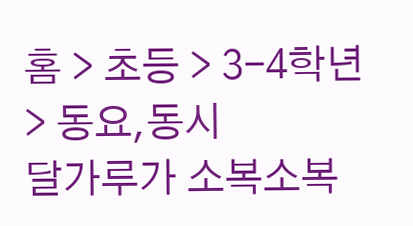홈 > 초등 > 3-4학년 > 동요,동시
달가루가 소복소복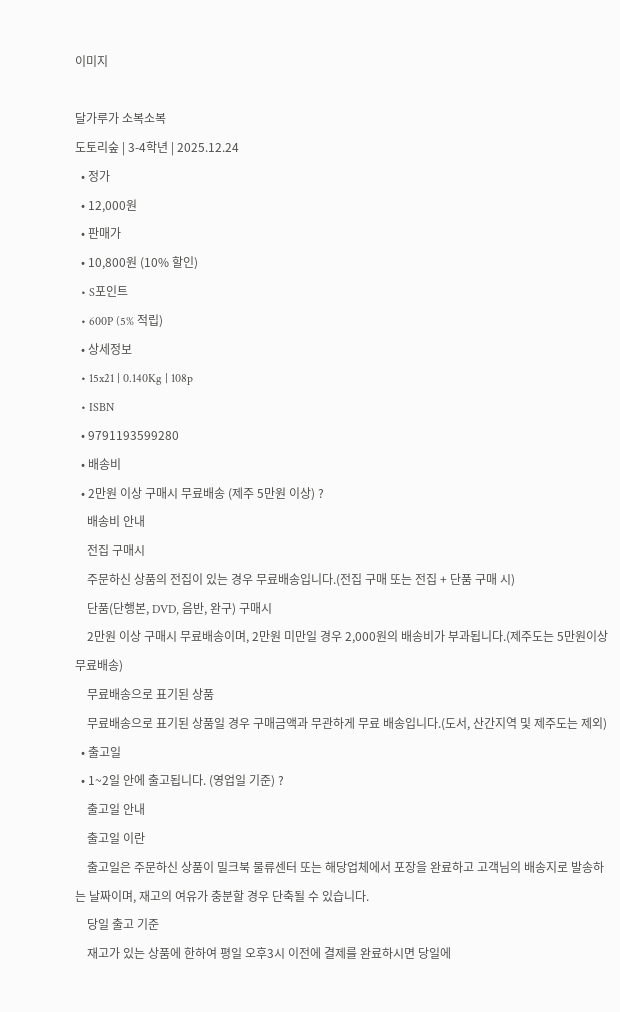이미지

달가루가 소복소복
도토리숲 | 3-4학년 | 2025.12.24
  • 정가
  • 12,000원
  • 판매가
  • 10,800원 (10% 할인)
  • S포인트
  • 600P (5% 적립)
  • 상세정보
  • 15x21 | 0.140Kg | 108p
  • ISBN
  • 9791193599280
  • 배송비
  • 2만원 이상 구매시 무료배송 (제주 5만원 이상) ?
    배송비 안내
    전집 구매시
    주문하신 상품의 전집이 있는 경우 무료배송입니다.(전집 구매 또는 전집 + 단품 구매 시)
    단품(단행본, DVD, 음반, 완구) 구매시
    2만원 이상 구매시 무료배송이며, 2만원 미만일 경우 2,000원의 배송비가 부과됩니다.(제주도는 5만원이상 무료배송)
    무료배송으로 표기된 상품
    무료배송으로 표기된 상품일 경우 구매금액과 무관하게 무료 배송입니다.(도서, 산간지역 및 제주도는 제외)
  • 출고일
  • 1~2일 안에 출고됩니다. (영업일 기준) ?
    출고일 안내
    출고일 이란
    출고일은 주문하신 상품이 밀크북 물류센터 또는 해당업체에서 포장을 완료하고 고객님의 배송지로 발송하는 날짜이며, 재고의 여유가 충분할 경우 단축될 수 있습니다.
    당일 출고 기준
    재고가 있는 상품에 한하여 평일 오후3시 이전에 결제를 완료하시면 당일에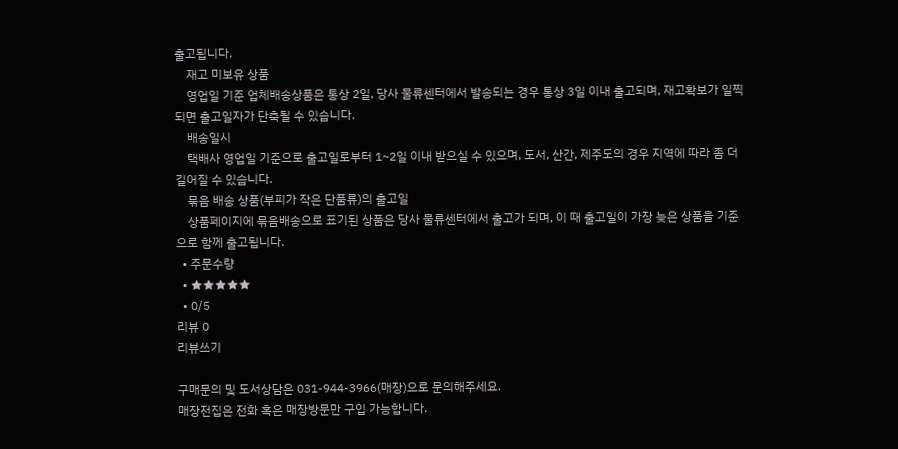출고됩니다.
    재고 미보유 상품
    영업일 기준 업체배송상품은 통상 2일, 당사 물류센터에서 발송되는 경우 통상 3일 이내 출고되며, 재고확보가 일찍되면 출고일자가 단축될 수 있습니다.
    배송일시
    택배사 영업일 기준으로 출고일로부터 1~2일 이내 받으실 수 있으며, 도서, 산간, 제주도의 경우 지역에 따라 좀 더 길어질 수 있습니다.
    묶음 배송 상품(부피가 작은 단품류)의 출고일
    상품페이지에 묶음배송으로 표기된 상품은 당사 물류센터에서 출고가 되며, 이 때 출고일이 가장 늦은 상품을 기준으로 함께 출고됩니다.
  • 주문수량
  • ★★★★★
  • 0/5
리뷰 0
리뷰쓰기

구매문의 및 도서상담은 031-944-3966(매장)으로 문의해주세요.
매장전집은 전화 혹은 매장방문만 구입 가능합니다.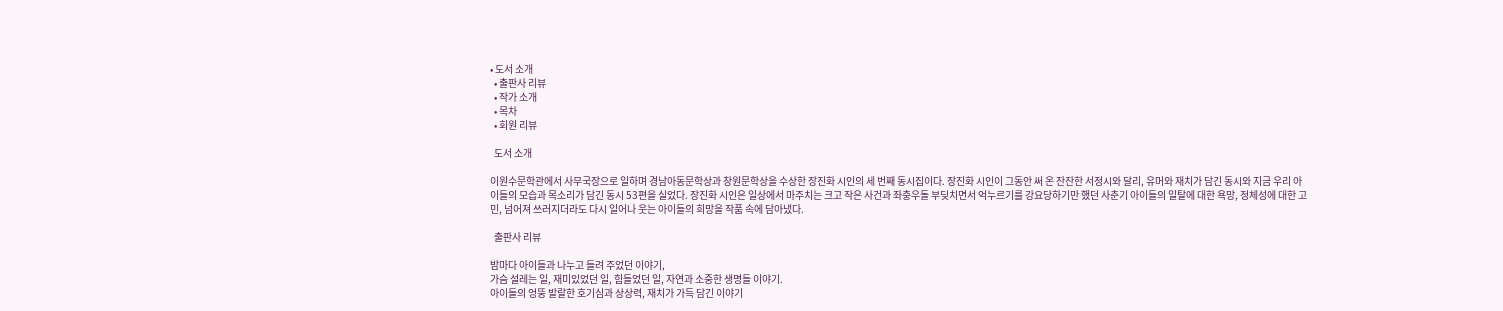• 도서 소개
  • 출판사 리뷰
  • 작가 소개
  • 목차
  • 회원 리뷰

  도서 소개

이원수문학관에서 사무국장으로 일하며 경남아동문학상과 창원문학상을 수상한 장진화 시인의 세 번째 동시집이다. 장진화 시인이 그동안 써 온 잔잔한 서정시와 달리, 유머와 재치가 담긴 동시와 지금 우리 아이들의 모습과 목소리가 담긴 동시 53편을 실었다. 장진화 시인은 일상에서 마주치는 크고 작은 사건과 좌충우돌 부딪치면서 억누르기를 강요당하기만 했던 사춘기 아이들의 일탈에 대한 욕망, 정체성에 대한 고민, 넘어져 쓰러지더라도 다시 일어나 웃는 아이들의 희망을 작품 속에 담아냈다.

  출판사 리뷰

밤마다 아이들과 나누고 들려 주었던 이야기,
가슴 설레는 일, 재미있었던 일, 힘들었던 일, 자연과 소중한 생명들 이야기.
아이들의 엉뚱 발랄한 호기심과 상상력, 재치가 가득 담긴 이야기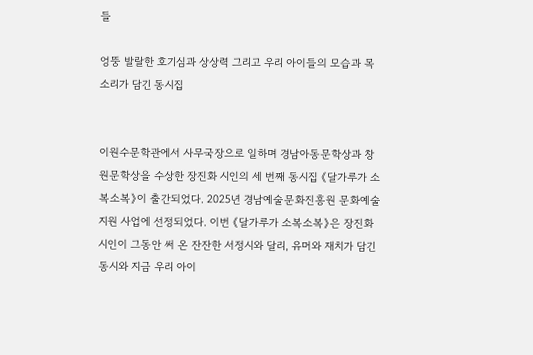들

엉뚱 발랄한 호기심과 상상력 그리고 우리 아이들의 모습과 목소리가 담긴 동시집


이원수문학관에서 사무국장으로 일하며 경남아동문학상과 창원문학상을 수상한 장진화 시인의 세 번째 동시집 《달가루가 소복소복》이 출간되었다. 2025년 경남예술문화진흥원 문화예술지원 사업에 선정되었다. 이번 《달가루가 소복소복》은 장진화 시인이 그동안 써 온 잔잔한 서정시와 달리, 유머와 재치가 담긴 동시와 지금 우리 아이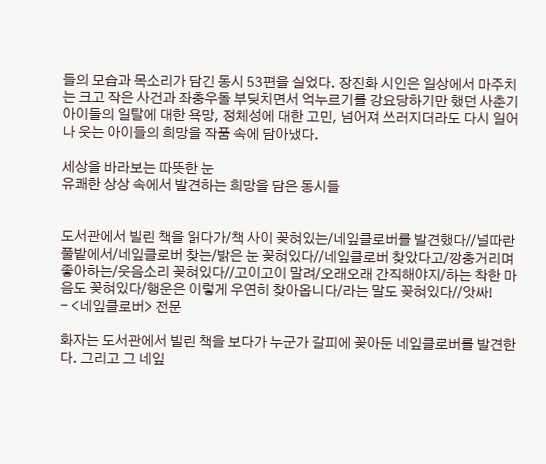들의 모습과 목소리가 담긴 동시 53편을 실었다. 장진화 시인은 일상에서 마주치는 크고 작은 사건과 좌충우돌 부딪치면서 억누르기를 강요당하기만 했던 사춘기 아이들의 일탈에 대한 욕망, 정체성에 대한 고민, 넘어져 쓰러지더라도 다시 일어나 웃는 아이들의 희망을 작품 속에 담아냈다.

세상을 바라보는 따뜻한 눈
유쾌한 상상 속에서 발견하는 희망을 담은 동시들


도서관에서 빌린 책을 읽다가/책 사이 꽂혀있는/네잎클로버를 발견했다//널따란 풀밭에서/네잎클로버 찾는/밝은 눈 꽂혀있다//네잎클로버 찾았다고/깡충거리며 좋아하는/웃음소리 꽂혀있다//고이고이 말려/오래오래 간직해야지/하는 착한 마음도 꽂혀있다/행운은 이렇게 우연히 찾아옵니다/라는 말도 꽂혀있다//앗싸!
- <네잎클로버> 전문

화자는 도서관에서 빌린 책을 보다가 누군가 갈피에 꽂아둔 네잎클로버를 발견한다. 그리고 그 네잎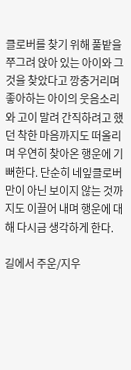클로버를 찾기 위해 풀밭을 쭈그려 앉아 있는 아이와 그것을 찾았다고 깡충거리며 좋아하는 아이의 웃음소리와 고이 말려 간직하려고 했던 착한 마음까지도 떠올리며 우연히 찾아온 행운에 기뻐한다. 단순히 네잎클로버만이 아닌 보이지 않는 것까지도 이끌어 내며 행운에 대해 다시금 생각하게 한다.

길에서 주운/지우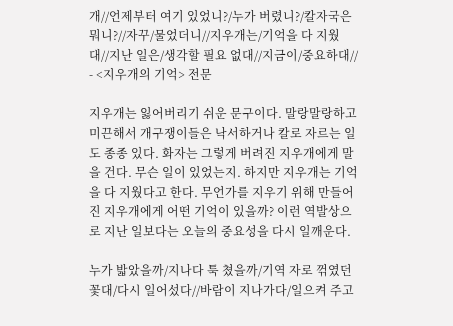개//언제부터 여기 있었니?/누가 버렸니?/칼자국은 뭐니?//자꾸/물었더니//지우개는/기억을 다 지웠대//지난 일은/생각할 필요 없대//지금이/중요하대//
- <지우개의 기억> 전문

지우개는 잃어버리기 쉬운 문구이다. 말랑말랑하고 미끈해서 개구쟁이들은 낙서하거나 칼로 자르는 일도 종종 있다. 화자는 그렇게 버려진 지우개에게 말을 건다. 무슨 일이 있었는지. 하지만 지우개는 기억을 다 지웠다고 한다. 무언가를 지우기 위해 만들어진 지우개에게 어떤 기억이 있을까? 이런 역발상으로 지난 일보다는 오늘의 중요성을 다시 일깨운다.

누가 밟았을까/지나다 툭 쳤을까/기역 자로 꺾였던 꽃대/다시 일어섰다//바람이 지나가다/일으켜 주고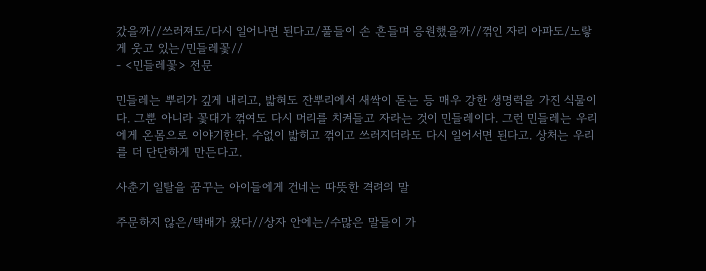갔을까//쓰러져도/다시 일어나면 된다고/풀들이 손 흔들며 응원했을까//꺾인 자리 아파도/노랗게 웃고 있는/민들레꽃//
- <민들레꽃> 전문

민들레는 뿌리가 깊게 내리고, 밟혀도 잔뿌리에서 새싹이 돋는 등 매우 강한 생명력을 가진 식물이다. 그뿐 아니라 꽃대가 꺾여도 다시 머리를 치켜들고 자라는 것이 민들레이다. 그런 민들레는 우리에게 온몸으로 이야기한다. 수없이 밟히고 꺾이고 쓰러지더라도 다시 일어서면 된다고. 상처는 우리를 더 단단하게 만든다고.

사춘기 일탈을 꿈꾸는 아이들에게 건네는 따뜻한 격려의 말

주문하지 않은/택배가 왔다//상자 안에는/수많은 말들이 가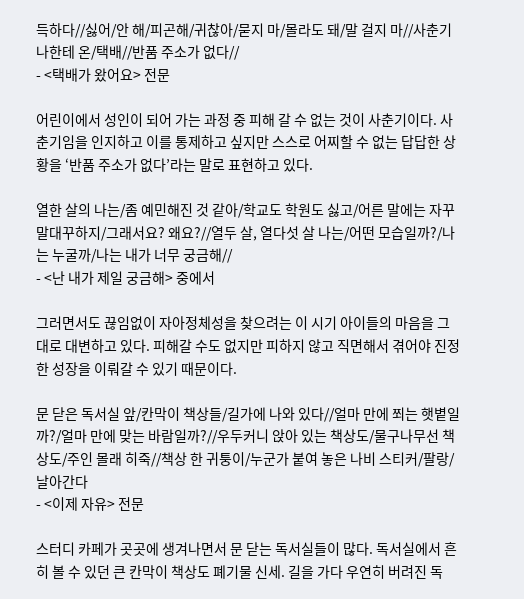득하다//싫어/안 해/피곤해/귀찮아/묻지 마/몰라도 돼/말 걸지 마//사춘기 나한테 온/택배//반품 주소가 없다//
- <택배가 왔어요> 전문

어린이에서 성인이 되어 가는 과정 중 피해 갈 수 없는 것이 사춘기이다. 사춘기임을 인지하고 이를 통제하고 싶지만 스스로 어찌할 수 없는 답답한 상황을 ‘반품 주소가 없다’라는 말로 표현하고 있다.

열한 살의 나는/좀 예민해진 것 같아/학교도 학원도 싫고/어른 말에는 자꾸 말대꾸하지/그래서요? 왜요?//열두 살, 열다섯 살 나는/어떤 모습일까?/나는 누굴까/나는 내가 너무 궁금해//
- <난 내가 제일 궁금해> 중에서

그러면서도 끊임없이 자아정체성을 찾으려는 이 시기 아이들의 마음을 그대로 대변하고 있다. 피해갈 수도 없지만 피하지 않고 직면해서 겪어야 진정한 성장을 이뤄갈 수 있기 때문이다.

문 닫은 독서실 앞/칸막이 책상들/길가에 나와 있다//얼마 만에 쬐는 햇볕일까?/얼마 만에 맞는 바람일까?//우두커니 앉아 있는 책상도/물구나무선 책상도/주인 몰래 히죽//책상 한 귀퉁이/누군가 붙여 놓은 나비 스티커/팔랑/날아간다
- <이제 자유> 전문

스터디 카페가 곳곳에 생겨나면서 문 닫는 독서실들이 많다. 독서실에서 흔히 볼 수 있던 큰 칸막이 책상도 폐기물 신세. 길을 가다 우연히 버려진 독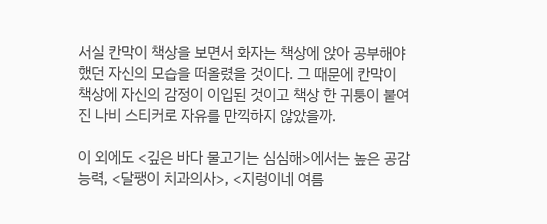서실 칸막이 책상을 보면서 화자는 책상에 앉아 공부해야 했던 자신의 모습을 떠올렸을 것이다. 그 때문에 칸막이 책상에 자신의 감정이 이입된 것이고 책상 한 귀퉁이 붙여진 나비 스티커로 자유를 만끽하지 않았을까.

이 외에도 <깊은 바다 물고기는 심심해>에서는 높은 공감 능력, <달팽이 치과의사>, <지렁이네 여름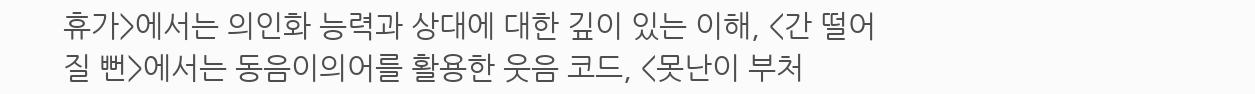휴가>에서는 의인화 능력과 상대에 대한 깊이 있는 이해, <간 떨어질 뻔>에서는 동음이의어를 활용한 웃음 코드, <못난이 부처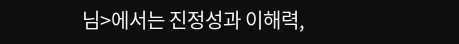님>에서는 진정성과 이해력,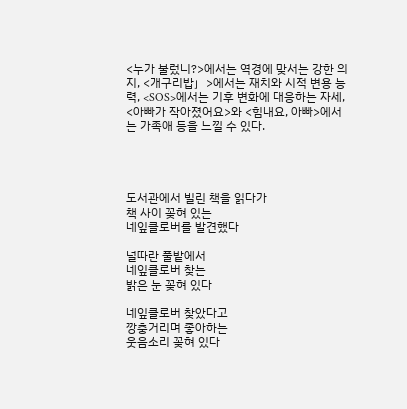<누가 불렀니?>에서는 역경에 맞서는 강한 의지, <개구리밥」>에서는 재치와 시적 변용 능력, <SOS>에서는 기후 변화에 대응하는 자세, <아빠가 작아졌어요>와 <힘내요, 아빠>에서는 가족애 등을 느낄 수 있다.




도서관에서 빌린 책을 읽다가
책 사이 꽂혀 있는
네잎클로버를 발견했다

널따란 풀밭에서
네잎클로버 찾는
밝은 눈 꽂혀 있다

네잎클로버 찾았다고
깡충거리며 좋아하는
웃음소리 꽂혀 있다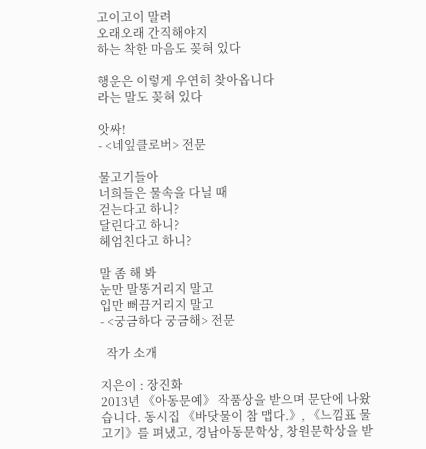고이고이 말려
오래오래 간직해야지
하는 착한 마음도 꽂혀 있다

행운은 이렇게 우연히 찾아옵니다
라는 말도 꽂혀 있다

앗싸!
- <네잎클로버> 전문

물고기들아
너희들은 물속을 다닐 때
걷는다고 하니?
달린다고 하니?
헤엄친다고 하니?

말 좀 해 봐
눈만 말똥거리지 말고
입만 뻐끔거리지 말고
- <궁금하다 궁금해> 전문

  작가 소개

지은이 : 장진화
2013년 《아동문예》 작품상을 받으며 문단에 나왔습니다. 동시집 《바닷물이 참 맵다.》, 《느낌표 물고기》를 펴냈고, 경남아동문학상, 창원문학상을 받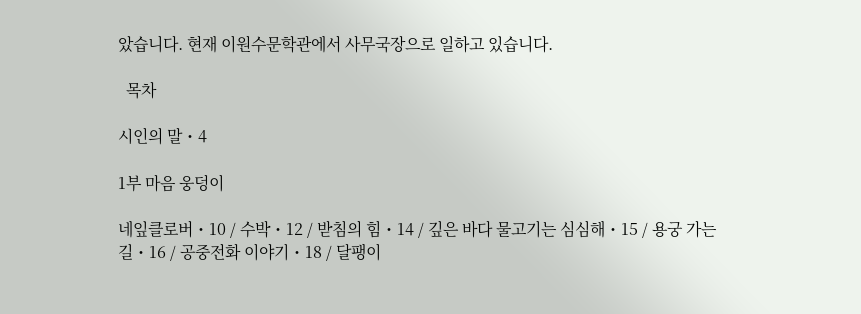았습니다. 현재 이원수문학관에서 사무국장으로 일하고 있습니다.

  목차

시인의 말・4

1부 마음 웅덩이

네잎클로버・10 / 수박・12 / 받침의 힘・14 / 깊은 바다 물고기는 심심해・15 / 용궁 가는 길・16 / 공중전화 이야기・18 / 달팽이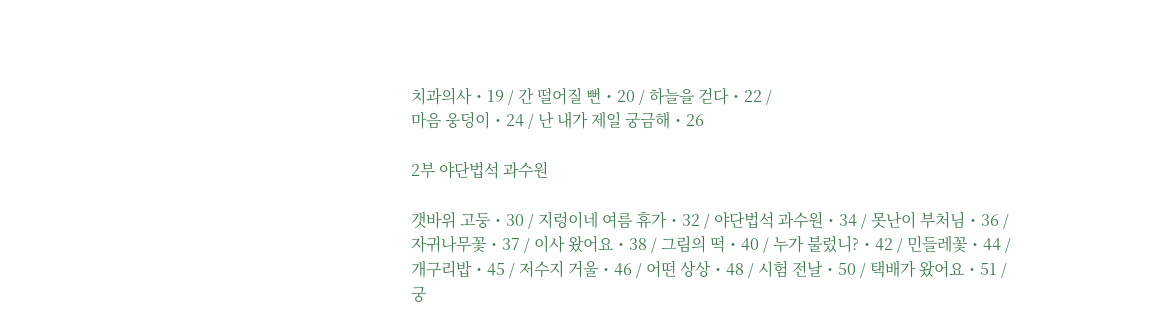치과의사・19 / 간 떨어질 뻔・20 / 하늘을 걷다・22 /
마음 웅덩이・24 / 난 내가 제일 궁금해・26

2부 야단법석 과수원

갯바위 고둥・30 / 지렁이네 여름 휴가・32 / 야단법석 과수원・34 / 못난이 부처님・36 /
자귀나무꽃・37 / 이사 왔어요・38 / 그림의 떡・40 / 누가 불렀니?・42 / 민들레꽃・44 /
개구리밥・45 / 저수지 거울・46 / 어떤 상상・48 / 시험 전날・50 / 택배가 왔어요・51 /
궁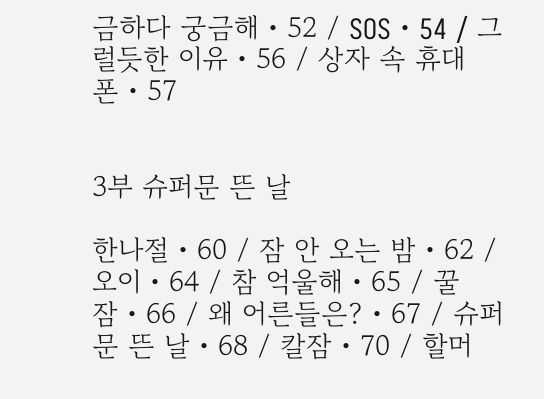금하다 궁금해・52 / SOS・54 / 그럴듯한 이유・56 / 상자 속 휴대폰・57


3부 슈퍼문 뜬 날

한나절・60 / 잠 안 오는 밤・62 / 오이・64 / 참 억울해・65 / 꿀잠・66 / 왜 어른들은?・67 / 슈퍼문 뜬 날・68 / 칼잠・70 / 할머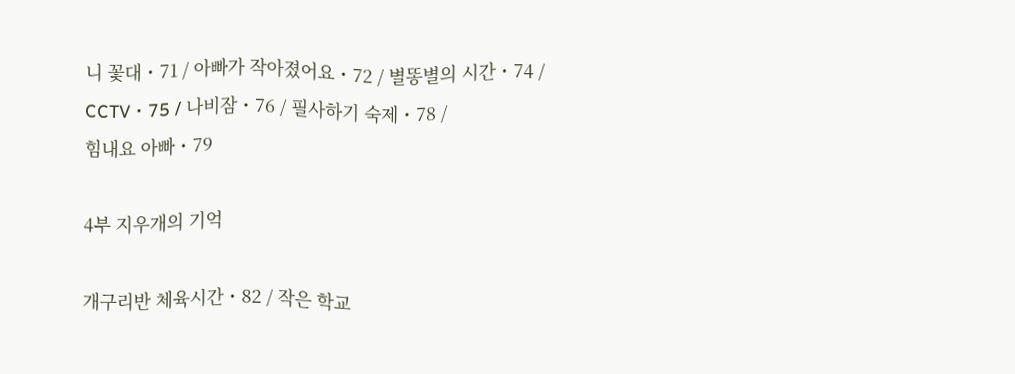니 꽃대・71 / 아빠가 작아졌어요・72 / 별똥별의 시간・74 / CCTV・75 / 나비잠・76 / 필사하기 숙제・78 /
힘내요 아빠・79

4부 지우개의 기억

개구리반 체육시간・82 / 작은 학교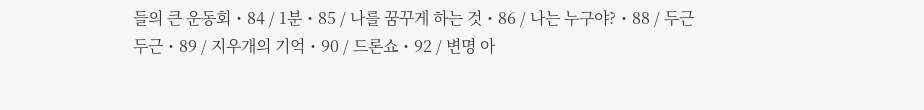들의 큰 운동회・84 / 1분・85 / 나를 꿈꾸게 하는 것・86 / 나는 누구야?・88 / 두근두근・89 / 지우개의 기억・90 / 드론쇼・92 / 변명 아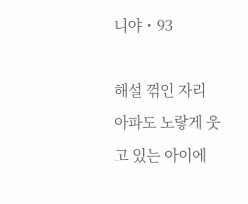니야・93

해설 꺾인 자리 아파도 노랗게 웃고 있는 아이에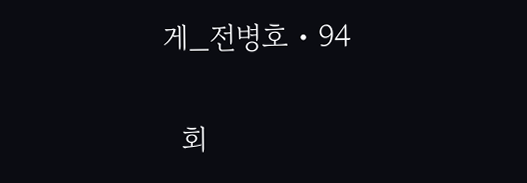게_전병호・94

  회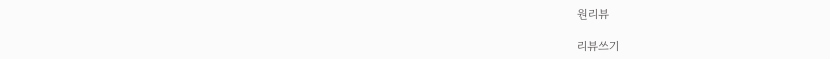원리뷰

리뷰쓰기